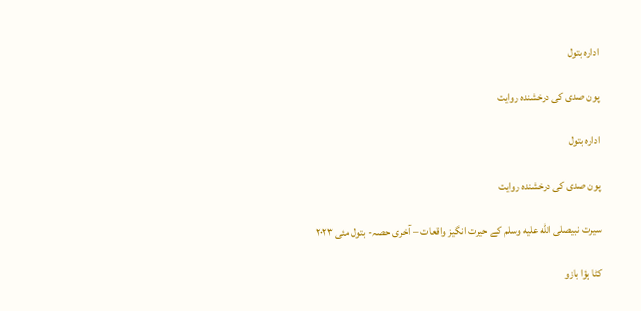ادارہ بتول

پون صدی کی درخشندہ روایت

ادارہ بتول

پون صدی کی درخشندہ روایت

سیرت نبیصلى الله عليه وسلم کے حیرت انگیز واقعات – آخری حصہ- بتول مئی ۲۰۲۳

کٹا ہؤا بازو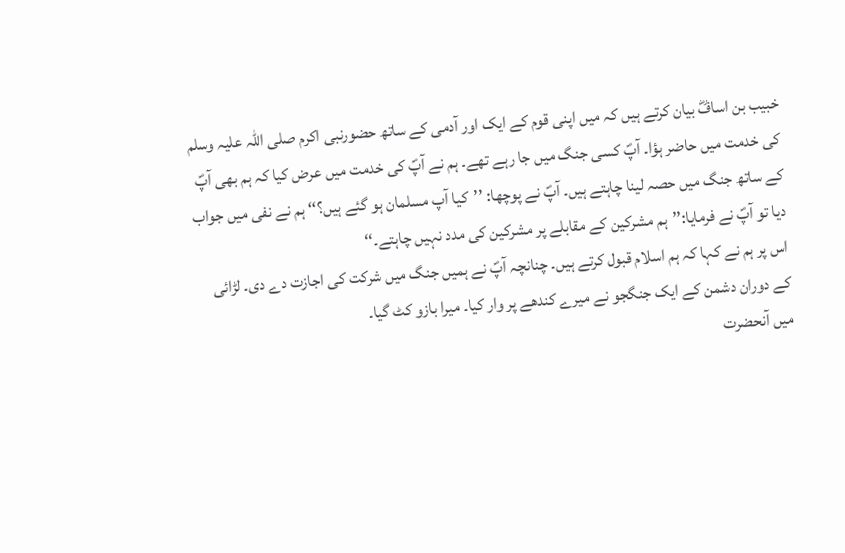خبیب بن اسافؓ بیان کرتے ہیں کہ میں اپنی قوم کے ایک اور آدمی کے ساتھ حضورنبی اکرم صلی اللہ علیہ وسلم کی خدمت میں حاضر ہؤا۔ آپؐ کسی جنگ میں جا رہے تھے۔ ہم نے آپؐ کی خدمت میں عرض کیا کہ ہم بھی آپؐ کے ساتھ جنگ میں حصہ لینا چاہتے ہیں۔ آپؐ نے پوچھا: ’’کیا آپ مسلمان ہو گئے ہیں؟‘‘ ہم نے نفی میں جواب دیا تو آپؐ نے فرمایا:’’ہم مشرکین کے مقابلے پر مشرکین کی مدد نہیں چاہتے۔‘‘
اس پر ہم نے کہا کہ ہم اسلام قبول کرتے ہیں۔ چنانچہ آپؐ نے ہمیں جنگ میں شرکت کی اجازت دے دی۔ لڑائی کے دوران دشمن کے ایک جنگجو نے میرے کندھے پر وار کیا۔ میرا بازو کٹ گیا۔
میں آنحضرت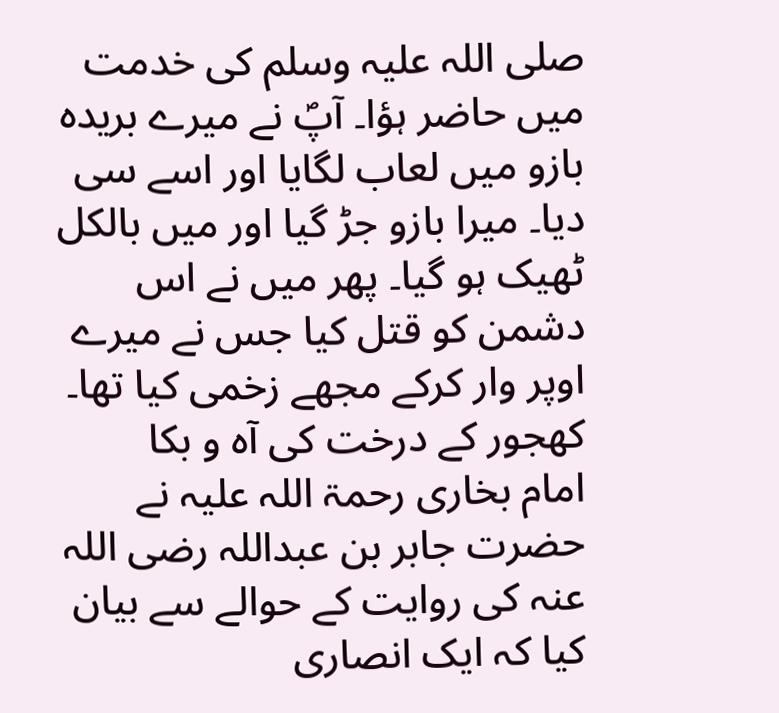صلی اللہ علیہ وسلم کی خدمت میں حاضر ہؤا۔ آپؐ نے میرے بریدہ بازو میں لعاب لگایا اور اسے سی دیا۔ میرا بازو جڑ گیا اور میں بالکل ٹھیک ہو گیا۔ پھر میں نے اس دشمن کو قتل کیا جس نے میرے اوپر وار کرکے مجھے زخمی کیا تھا۔
کھجور کے درخت کی آہ و بکا
امام بخاری رحمۃ اللہ علیہ نے حضرت جابر بن عبداللہ رضی اللہ عنہ کی روایت کے حوالے سے بیان کیا کہ ایک انصاری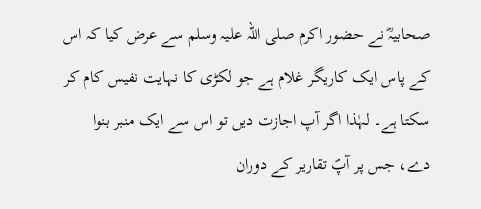صحابیہؓ نے حضور اکرم صلی اللہ علیہ وسلم سے عرض کیا کہ اس کے پاس ایک کاریگر غلام ہے جو لکڑی کا نہایت نفیس کام کر سکتا ہے۔ لہٰذا اگر آپ اجازت دیں تو اس سے ایک منبر بنوا دے، جس پر آپؐ تقاریر کے دوران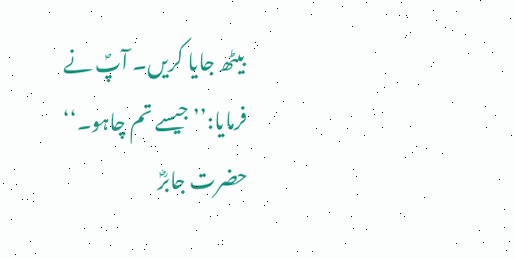بیٹھ جایا کریں۔ آپؐ نے فرمایا:’’جیسے تم چاہو۔‘‘
حضرت جابرؓ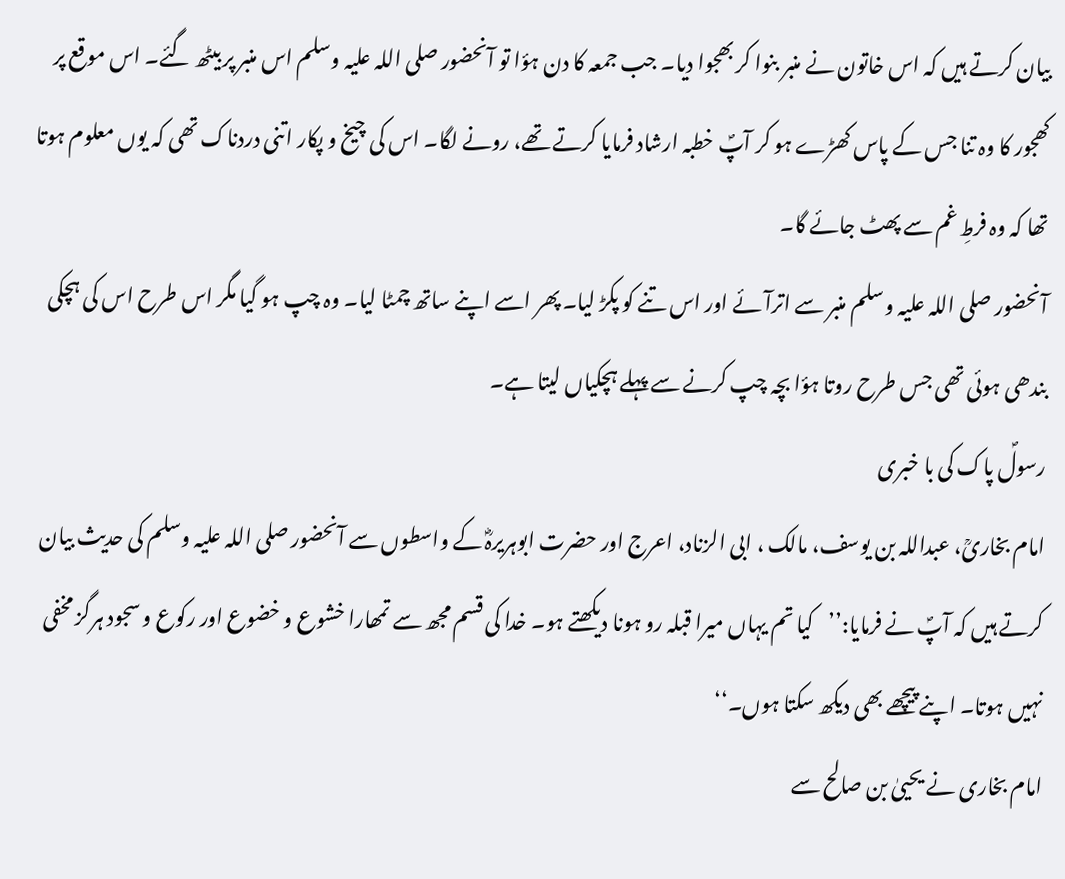بیان کرتے ہیں کہ اس خاتون نے منبر بنوا کر بھجوا دیا۔ جب جمعہ کا دن ہؤا تو آنحضور صلی اللہ علیہ وسلم اس منبر پر بیٹھ گئے۔ اس موقع پر کھجور کا وہ تنا جس کے پاس کھڑے ہو کر آپؐ خطبہ ارشاد فرمایا کرتے تھے، رونے لگا۔ اس کی چیخ و پکار اتنی دردناک تھی کہ یوں معلوم ہوتا تھا کہ وہ فرطِ غم سے پھٹ جائے گا۔
آنحضور صلی اللہ علیہ وسلم منبر سے اترآئے اور اس تنے کو پکڑ لیا۔ پھر اسے اپنے ساتھ چمٹا لیا۔ وہ چپ ہو گیا مگر اس طرح اس کی ہچکی بندھی ہوئی تھی جس طرح روتا ہؤا بچہ چپ کرنے سے پہلے ہچکیاں لیتا ہے۔
رسولؐ پاک کی با خبری
امام بخاریؒ، عبداللہ بن یوسف، مالک ، ابی الزناد، اعرج اور حضرت ابوہریرہؓ کے واسطوں سے آنحضور صلی اللہ علیہ وسلم کی حدیث بیان کرتے ہیں کہ آپؐ نے فرمایا:’’کیا تم یہاں میرا قبلہ رو ہونا دیکھتے ہو۔ خدا کی قسم مجھ سے تمھارا خشوع و خضوع اور رکوع و سجود ہرگز مخفی نہیں ہوتا۔ اپنے پیچھے بھی دیکھ سکتا ہوں۔‘‘
امام بخاری نے یحییٰ بن صالح سے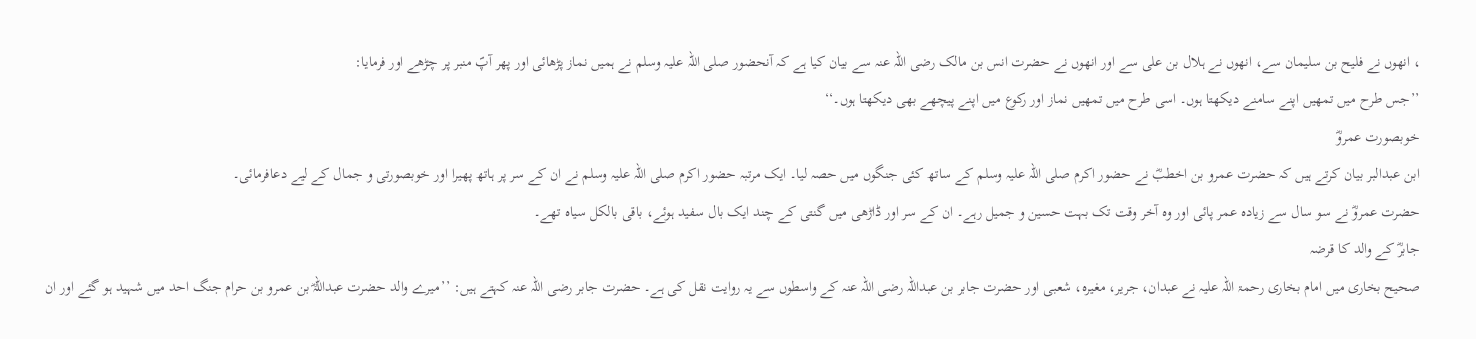، انھوں نے فلیح بن سلیمان سے، انھوں نے ہلال بن علی سے اور انھوں نے حضرت انس بن مالک رضی اللہ عنہ سے بیان کیا ہے کہ آنحضور صلی اللہ علیہ وسلم نے ہمیں نماز پڑھائی اور پھر آپؐ منبر پر چڑھے اور فرمایا:
’’جس طرح میں تمھیں اپنے سامنے دیکھتا ہوں۔ اسی طرح میں تمھیں نماز اور رکوع میں اپنے پیچھے بھی دیکھتا ہوں۔‘‘
خوبصورت عمروؓ
ابن عبدالبر بیان کرتے ہیں کہ حضرت عمرو بن اخطبؓ نے حضور اکرم صلی اللہ علیہ وسلم کے ساتھ کئی جنگوں میں حصہ لیا۔ ایک مرتبہ حضور اکرم صلی اللہ علیہ وسلم نے ان کے سر پر ہاتھ پھیرا اور خوبصورتی و جمال کے لیے دعافرمائی۔
حضرت عمروؓ نے سو سال سے زیادہ عمر پائی اور وہ آخر وقت تک بہت حسین و جمیل رہے۔ ان کے سر اور ڈاڑھی میں گنتی کے چند ایک بال سفید ہوئے، باقی بالکل سیاہ تھے۔
جابرؓ کے والد کا قرضہ
صحیح بخاری میں امام بخاری رحمۃ اللہ علیہ نے عبدان، جریر، مغیرہ، شعبی اور حضرت جابر بن عبداللہ رضی اللہ عنہ کے واسطوں سے یہ روایت نقل کی ہے۔ حضرت جابر رضی اللہ عنہ کہتے ہیں: ’’میرے والد حضرت عبداللہؓ بن عمرو بن حرام جنگ احد میں شہید ہو گئے اور ان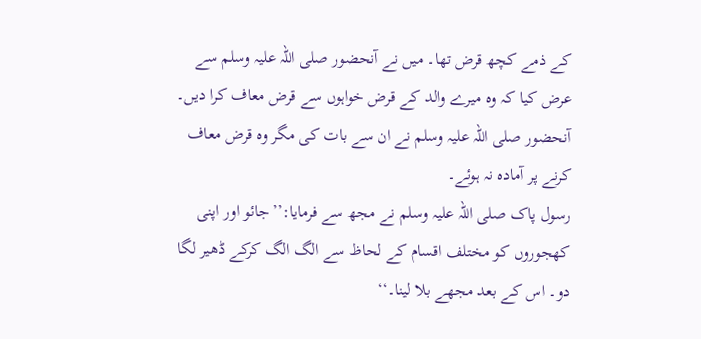کے ذمے کچھ قرض تھا۔ میں نے آنحضور صلی اللہ علیہ وسلم سے عرض کیا کہ وہ میرے والد کے قرض خواہوں سے قرض معاف کرا دیں۔ آنحضور صلی اللہ علیہ وسلم نے ان سے بات کی مگر وہ قرض معاف کرنے پر آمادہ نہ ہوئے۔
رسول پاک صلی اللہ علیہ وسلم نے مجھ سے فرمایا:’’جائو اور اپنی کھجوروں کو مختلف اقسام کے لحاظ سے الگ الگ کرکے ڈھیر لگا دو۔ اس کے بعد مجھے بلا لینا۔‘‘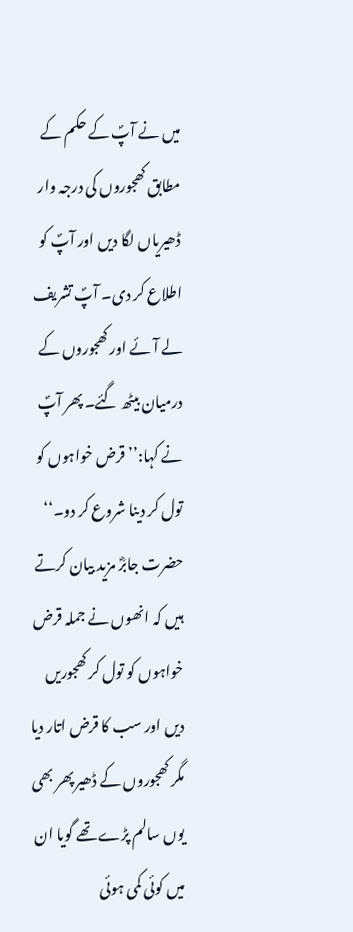میں نے آپؐ کے حکم کے مطابق کھجوروں کی درجہ وار ڈھیریاں لگا دیں اور آپؐ کو اطلاع کر دی۔ آپؐ تشریف لے آئے اور کھجوروں کے درمیان بیٹھ گئے۔ پھر آپؐ نے کہا:’’قرض خواہوں کو تول کر دینا شروع کر دو۔‘‘
حضرت جابرؓ مزید بیان کرتے ہیں کہ انھوں نے جملہ قرض خواہوں کو تول کر کھجوریں دیں اور سب کا قرض اتار دیا مگر کھجوروں کے ڈھیر پھر بھی یوں سالم پڑے تھے گویا ان میں کوئی کمی ہوئی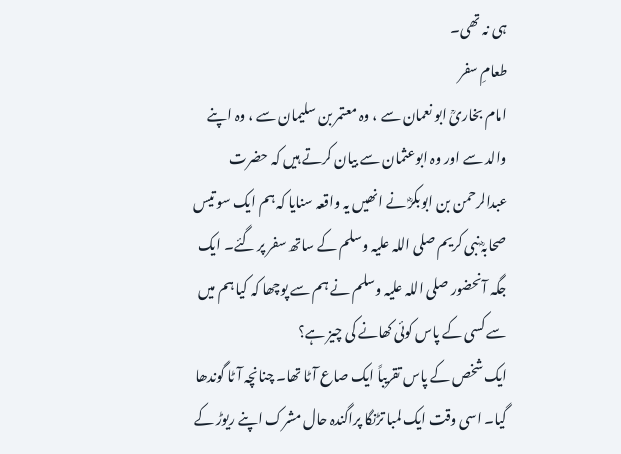ہی نہ تھی۔
طعامِ سفر
امام بخاریؒ ابو نعمان سے ، وہ معتمر بن سلیمان سے ، وہ اپنے والد سے اور وہ ابوعثمان سے بیان کرتے ہیں کہ حضرت عبدالرحمن بن ابوبکرؓ نے انھیں یہ واقعہ سنایا کہ ہم ایک سو تیس صحابہؓ نبی کریم صلی اللہ علیہ وسلم کے ساتھ سفر پر گئے۔ ایک جگہ آنحضور صلی اللہ علیہ وسلم نے ہم سے پوچھا کہ کیا ہم میں سے کسی کے پاس کوئی کھانے کی چیز ہے؟
ایک شخص کے پاس تقریباً ایک صاع آٹا تھا۔ چنانچہ آٹا گوندھا گیا۔ اسی وقت ایک لمبا تڑنگا پراگندہ حال مشرک اپنے ریوڑ کے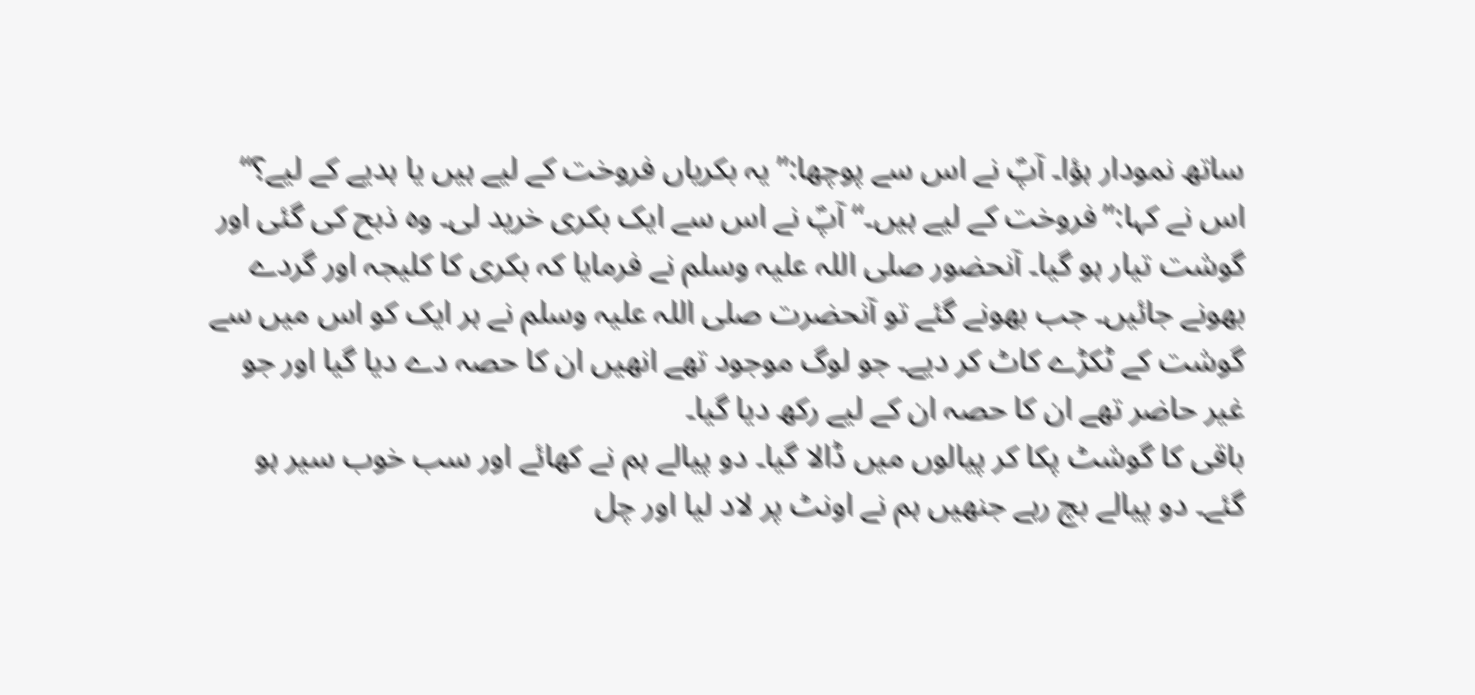ساتھ نمودار ہؤا۔ آپؐ نے اس سے پوچھا:’’یہ بکریاں فروخت کے لیے ہیں یا ہدیے کے لیے؟‘‘ اس نے کہا:’’فروخت کے لیے ہیں۔‘‘ آپؐ نے اس سے ایک بکری خرید لی۔ وہ ذبح کی گئی اور گوشت تیار ہو گیا۔ آنحضور صلی اللہ علیہ وسلم نے فرمایا کہ بکری کا کلیجہ اور گردے بھونے جائیں۔ جب بھونے گئے تو آنحضرت صلی اللہ علیہ وسلم نے ہر ایک کو اس میں سے گوشت کے ٹکڑے کاٹ کر دیے۔ جو لوگ موجود تھے انھیں ان کا حصہ دے دیا گیا اور جو غیر حاضر تھے ان کا حصہ ان کے لیے رکھ دیا گیا۔
باقی کا گوشٹ پکا کر پیالوں میں ڈالا گیا۔ دو پیالے ہم نے کھائے اور سب خوب سیر ہو گئے۔ دو پیالے بچ رہے جنھیں ہم نے اونٹ پر لاد لیا اور چل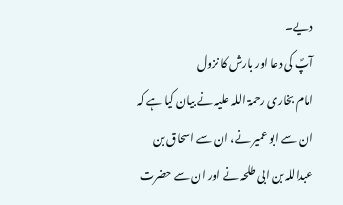دیے۔
آپؐ کی دعا اور بارش کا نزول
امام بخاری رحمۃ اللہ علیہ نے بیان کیا ہے کہ ان سے ابو عمیر نے، ان سے اسحاق بن عبداللہ بن ابی طلحہ نے اور ان سے حضرت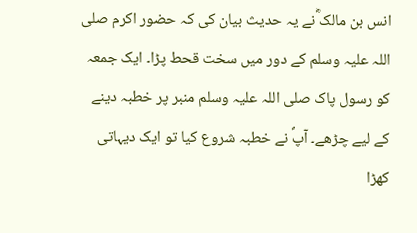انس بن مالک ؓنے یہ حدیث بیان کی کہ حضور اکرم صلی اللہ علیہ وسلم کے دور میں سخت قحط پڑا۔ ایک جمعہ کو رسول پاک صلی اللہ علیہ وسلم منبر پر خطبہ دینے کے لیے چڑھے۔ آپؐ نے خطبہ شروع کیا تو ایک دیہاتی کھڑا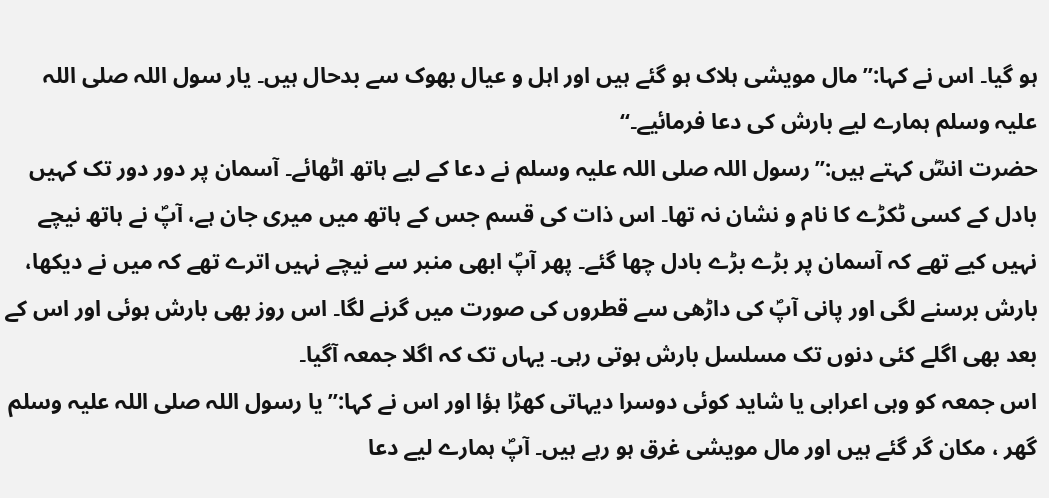ہو گیا۔ اس نے کہا:’’مال مویشی ہلاک ہو گئے ہیں اور اہل و عیال بھوک سے بدحال ہیں۔ یار سول اللہ صلی اللہ علیہ وسلم ہمارے لیے بارش کی دعا فرمائیے۔‘‘
حضرت انسؓ کہتے ہیں:’’رسول اللہ صلی اللہ علیہ وسلم نے دعا کے لیے ہاتھ اٹھائے۔ آسمان پر دور دور تک کہیں بادل کے کسی ٹکڑے کا نام و نشان نہ تھا۔ اس ذات کی قسم جس کے ہاتھ میں میری جان ہے، آپؐ نے ہاتھ نیچے نہیں کیے تھے کہ آسمان پر بڑے بڑے بادل چھا گئے۔ پھر آپؐ ابھی منبر سے نیچے نہیں اترے تھے کہ میں نے دیکھا، بارش برسنے لگی اور پانی آپؐ کی داڑھی سے قطروں کی صورت میں گرنے لگا۔ اس روز بھی بارش ہوئی اور اس کے بعد بھی اگلے کئی دنوں تک مسلسل بارش ہوتی رہی۔ یہاں تک کہ اگلا جمعہ آگیا۔
اس جمعہ کو وہی اعرابی یا شاید کوئی دوسرا دیہاتی کھڑا ہؤا اور اس نے کہا:’’یا رسول اللہ صلی اللہ علیہ وسلم گھر ، مکان گر گئے ہیں اور مال مویشی غرق ہو رہے ہیں۔ آپؐ ہمارے لیے دعا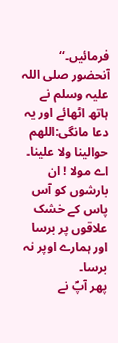فرمائیں۔‘‘
آنحضور صلی اللہ علیہ وسلم نے ہاتھ اٹھائے اور یہ دعا مانگی:اللھم حوالینا ولا علینا۔ اے مولا ! ان بارشوں کو آس پاس کے خشک علاقوں پر برسا اور ہمارے اوپر نہ برسا۔
پھر آپؐ نے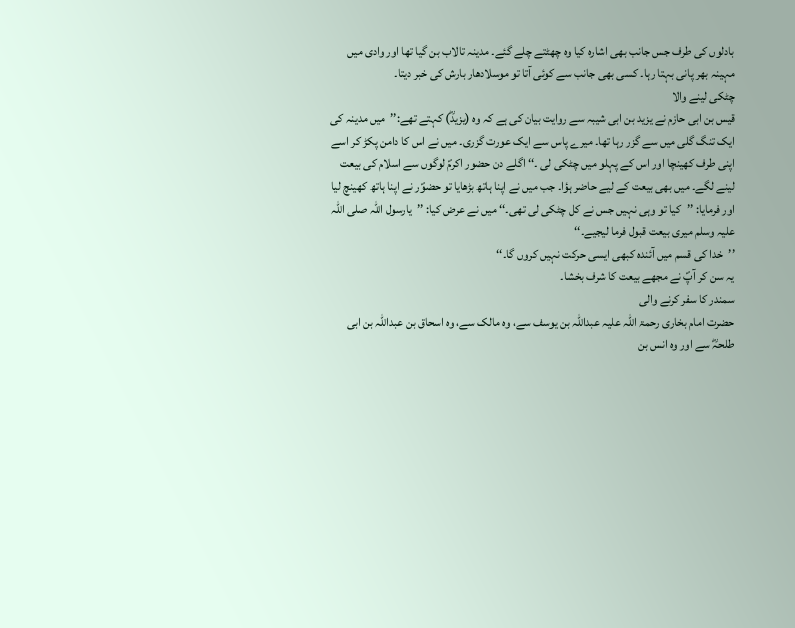بادلوں کی طرف جس جانب بھی اشارہ کیا وہ چھٹتے چلے گئے۔ مدینہ تالاب بن گیا تھا اور وادی میں مہینہ بھر پانی بہتا رہا۔ کسی بھی جانب سے کوئی آتا تو موسلادھار بارش کی خبر دیتا۔
چٹکی لینے والا
قیس بن ابی حازم نے یزید بن ابی شیبہ سے روایت بیان کی ہے کہ وہ (یزیدؓ) کہتے تھے:’’میں مدینہ کی ایک تنگ گلی میں سے گزر رہا تھا۔ میرے پاس سے ایک عورت گزری۔ میں نے اس کا دامن پکڑ کر اسے اپنی طرف کھینچا اور اس کے پہلو میں چٹکی لی ۔‘‘ اگلے دن حضور اکرمؐ لوگوں سے اسلام کی بیعت لینے لگے۔ میں بھی بیعت کے لیے حاضر ہؤا۔ جب میں نے اپنا ہاتھ بڑھایا تو حضوؐر نے اپنا ہاتھ کھینچ لیا اور فرمایا: ’’کیا تو وہی نہیں جس نے کل چٹکی لی تھی۔‘‘ میں نے عرض کیا: ’’یارسول اللہ صلی اللہ علیہ وسلم میری بیعت قبول فرما لیجیے۔‘‘
’’خدا کی قسم میں آئندہ کبھی ایسی حرکت نہیں کروں گا۔‘‘
یہ سن کر آپؐ نے مجھے بیعت کا شرف بخشا۔
سمندر کا سفر کرنے والی
حضرت امام بخاری رحمۃ اللہ علیہ عبداللہ بن یوسف سے، وہ مالک سے، وہ اسحاق بن عبداللہ بن ابی طلحہؓ سے اور وہ انس بن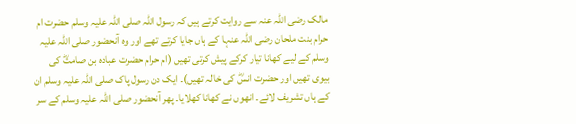مالک رضی اللہ عنہ سے روایت کرتے ہیں کہ رسول اللہ صلی اللہ علیہ وسلم حضرت ام حرام بنت ملحان رضی اللہ عنہا کے ہاں جایا کرتے تھے اور وہ آنحضور صلی اللہ علیہ وسلم کے لیے کھانا تیار کرکے پیش کرتی تھیں (ام حرام حضرت عبادہ بن صامتؓ کی بیوی تھیں اور حضرت انسؓ کی خالہ تھیں)۔ ایک دن رسول پاک صلی اللہ علیہ وسلم ان کے ہاں تشریف لائے۔ انھوں نے کھانا کھلایا۔ پھر آنحضور صلی اللہ علیہ وسلم کے سر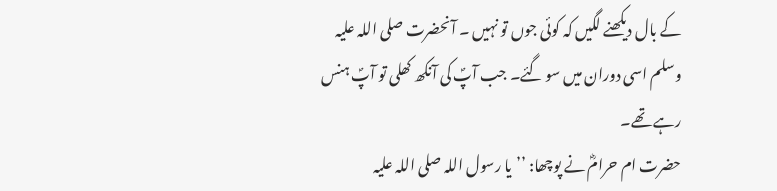کے بال دیکھنے لگیں کہ کوئی جوں تو نہیں ۔ آنحضرت صلی اللہ علیہ وسلم اسی دوران میں سو گئے۔ جب آپؐ کی آنکھ کھلی تو آپؐ ہنس رہے تھے۔
حضرت ام حرامؓ نے پوچھا: ’’یا رسول اللہ صلی اللہ علیہ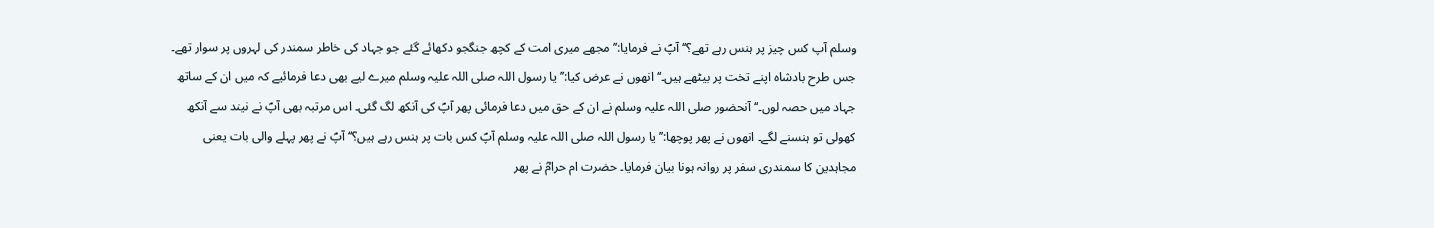وسلم آپ کس چیز پر ہنس رہے تھے؟‘‘ آپؐ نے فرمایا:’’مجھے میری امت کے کچھ جنگجو دکھائے گئے جو جہاد کی خاطر سمندر کی لہروں پر سوار تھے۔ جس طرح بادشاہ اپنے تخت پر بیٹھے ہیں۔‘‘ انھوں نے عرض کیا:’’یا رسول اللہ صلی اللہ علیہ وسلم میرے لیے بھی دعا فرمائیے کہ میں ان کے ساتھ جہاد میں حصہ لوں۔‘‘ آنحضور صلی اللہ علیہ وسلم نے ان کے حق میں دعا فرمائی پھر آپؐ کی آنکھ لگ گئی۔ اس مرتبہ بھی آپؐ نے نیند سے آنکھ کھولی تو ہنسنے لگے۔ انھوں نے پھر پوچھا:’’یا رسول اللہ صلی اللہ علیہ وسلم آپؐ کس بات پر ہنس رہے ہیں؟‘‘ آپؐ نے پھر پہلے والی بات یعنی مجاہدین کا سمندری سفر پر روانہ ہونا بیان فرمایا۔ حضرت ام حرامؓ نے پھر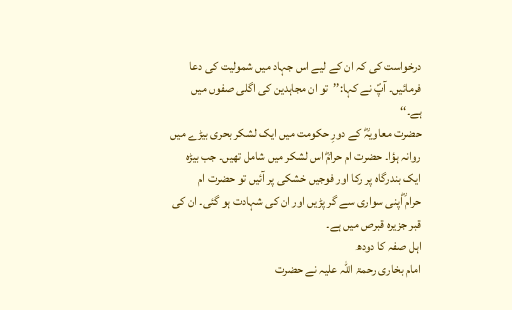درخواست کی کہ ان کے لیے اس جہاد میں شمولیت کی دعا فرمائیں۔ آپؐ نے کہا:’’تو ان مجاہدین کی اگلی صفوں میں ہے۔‘‘
حضرت معاویہؓ کے دورِ حکومت میں ایک لشکر بحری بیڑے میں روانہ ہؤا۔ حضرت ام حرامؓ اس لشکر میں شامل تھیں۔ جب بیڑہ ایک بندرگاہ پر رکا اور فوجیں خشکی پر آئیں تو حضرت ام حرام ؓاپنی سواری سے گر پڑیں اور ان کی شہادت ہو گئی۔ ان کی قبر جزیرہ قبرص میں ہے۔
اہل صفہ کا دودھ
امام بخاری رحمۃ اللہ علیہ نے حضرت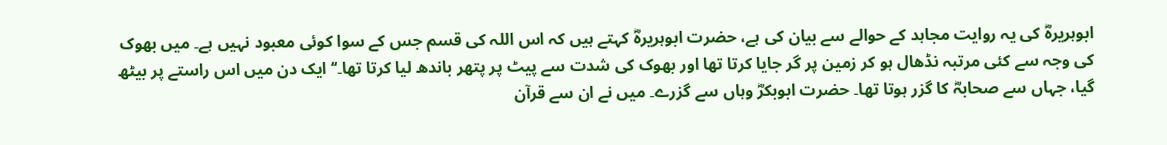ابوہریرہؓ کی یہ روایت مجاہد کے حوالے سے بیان کی ہے، حضرت ابوہریرہؓ کہتے ہیں کہ اس اللہ کی قسم جس کے سوا کوئی معبود نہیں ہے۔ میں بھوک کی وجہ سے کئی مرتبہ نڈھال ہو کر زمین پر گر جایا کرتا تھا اور بھوک کی شدت سے پیٹ پر پتھر باندھ لیا کرتا تھا۔‘‘ ایک دن میں اس راستے پر بیٹھ گیا، جہاں سے صحابہؓ کا گزر ہوتا تھا۔ حضرت ابوبکرؓ وہاں سے گزرے۔ میں نے ان سے قرآن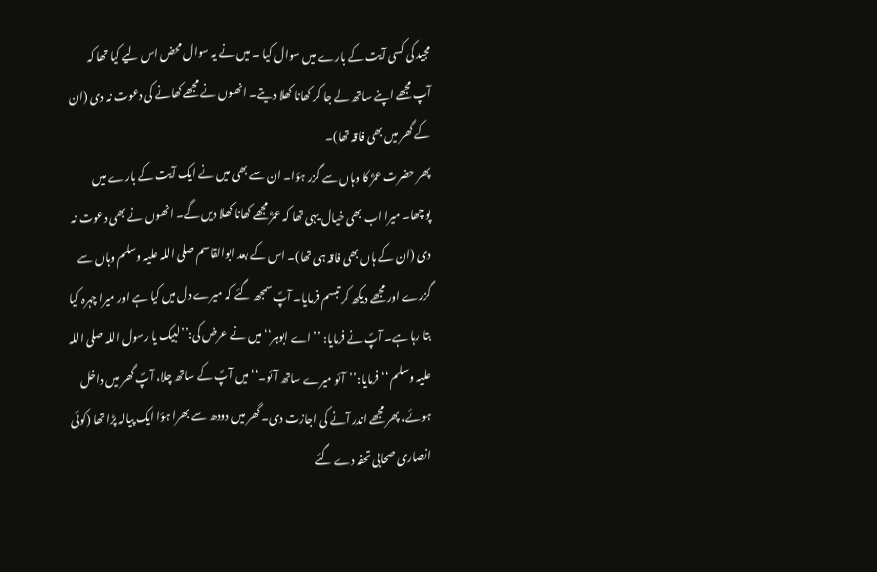مجید کی کسی آیت کے بارے میں سوال کیا ۔ میں نے یہ سوال محض اس لیے کیا تھا کہ آپ مجھے اپنے ساتھ لے جا کر کھانا کھلا دیتے۔ انھوں نے مجھے کھانے کی دعوت نہ دی (ان کے گھر میں بھی فاقہ تھا)۔
پھر حضرت عمرؓ کا وہاں سے گزر ہؤا۔ ان سے بھی میں نے ایک آیت کے بارے میں پوچھا۔ میرا اب بھی خیال یہی تھا کہ عمرؓ مجھے کھانا کھلا دیں گے۔ انھوں نے بھی دعوت نہ دی (ان کے ہاں بھی فاقہ ہی تھا)۔ اس کے بعد ابوالقاسم صلی اللہ علیہ وسلم وہاں سے گزرے اور مجھے دیکھ کر تبسم فرمایا۔ آپؐ سمجھ گئے کہ میرے دل میں کیا ہے اور میرا چہرہ کیا بتا رہا ہے۔ آپؐ نے فرمایا: ’’اے ابوہر‘‘ میں نے عرض کی:’’لبیک یا رسول اللہ صلی اللہ علیہ وسلم ‘‘فرمایا:’’آئو میرے ساتھ آئو۔‘‘ میں آپؐ کے ساتھ چلا، آپؐ گھر میں داخل ہوئے، پھر مجھے اندر آنے کی اجازت دی۔ گھر میں دودھ سے بھرا ہؤا ایک پیالہ پڑا تھا (کوئی انصاری صحابی تحفہ دے گئے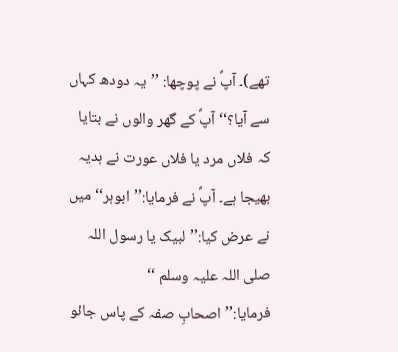تھے)۔ آپؐ نے پوچھا: ’’یہ دودھ کہاں سے آیا؟‘‘ آپؐ کے گھر والوں نے بتایا کہ فلاں مرد یا فلاں عورت نے ہدیہ بھیجا ہے۔ آپؐ نے فرمایا:’’ابوہر‘‘ میں نے عرض کیا:’’لبیک یا رسول اللہ صلی اللہ علیہ وسلم ‘‘ فرمایا:’’اصحابِ صفہ کے پاس جائو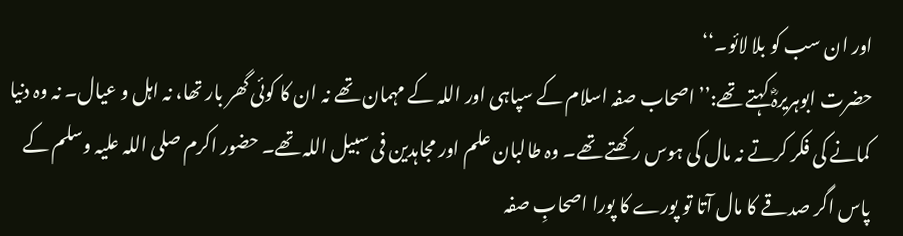اور ان سب کو بلا لائو۔‘‘
حضرت ابوہریرہؓ کہتے تھے:’’اصحاب صفہ اسلام کے سپاہی اور اللہ کے مہمان تھے نہ ان کا کوئی گھر بار تھا، نہ اہل و عیال۔ نہ وہ دنیا کمانے کی فکر کرتے نہ مال کی ہوس رکھتے تھے۔ وہ طالبان علم اور مجاہدین فی سبیل اللہ تھے۔ حضور اکرم صلی اللہ علیہ وسلم کے پاس اگر صدقے کا مال آتا تو پورے کا پورا اصحابِ صفہ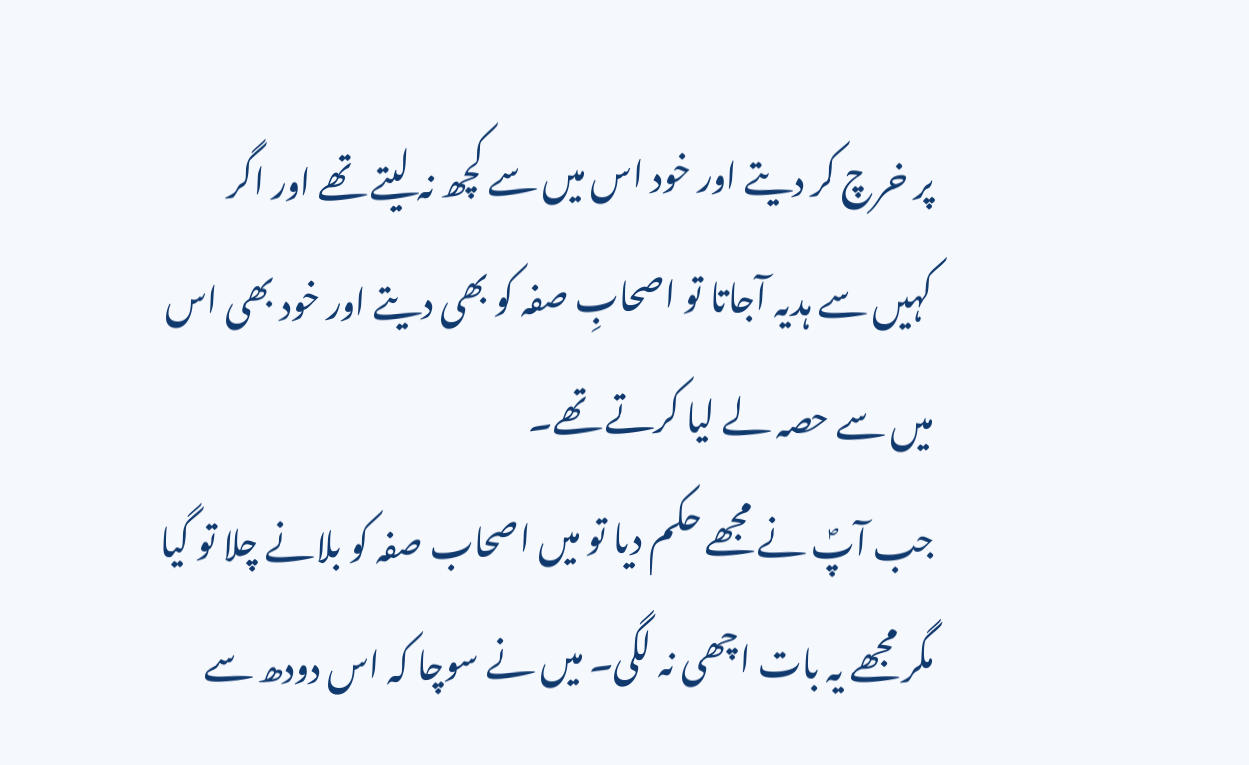پر خرچ کر دیتے اور خود اس میں سے کچھ نہ لیتے تھے اور اگر کہیں سے ہدیہ آجاتا تو اصحابِ صفہ کو بھی دیتے اور خود بھی اس میں سے حصہ لے لیا کرتے تھے۔
جب آپؐ نے مجھے حکم دیا تو میں اصحاب صفہ کو بلانے چلا تو گیا مگر مجھے یہ بات اچھی نہ لگی۔ میں نے سوچا کہ اس دودھ سے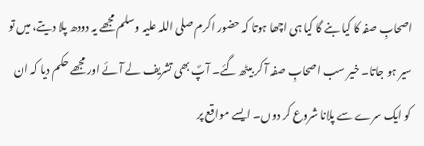اصحابِ صفہ کا کیا بنے گا کیا ہی اچھا ہوتا کہ حضور اکرم صلی اللہ علیہ وسلم مجھے یہ دودھ پلا دیتے، میں تو سیر ہو جاتا۔ خیر سب اصحابِ صفہ آ کر بیٹھ گئے۔ آپؐ بھی تشریف لے آئے اور مجھے حکم دیا کہ ان کو ایک سرے سے پلانا شروع کر دوں۔ ایسے مواقع پر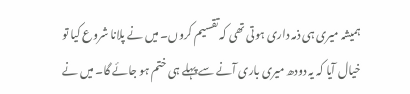ہمیشہ میری ہی ذمہ داری ہوتی تھی کہ تقسیم کروں۔ میں نے پلانا شروع کیا تو خیال آیا کہ یہ دودھ میری باری آنے سے پہلے ہی ختم ہو جائے گا۔ میں نے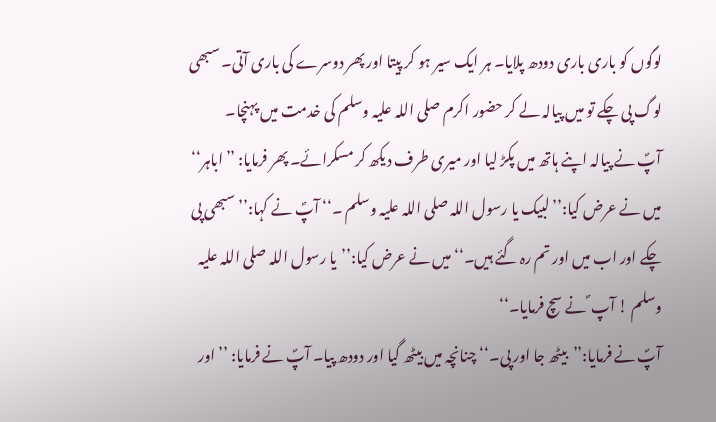لوگوں کو باری باری دودھ پلایا۔ ہر ایک سیر ہو کر پیتا اور پھر دوسرے کی باری آتی۔ سبھی لوگ پی چکے تو میں پیالہ لے کر حضور اکرم صلی اللہ علیہ وسلم کی خدمت میں پہنچا۔
آپؐ نے پیالہ اپنے ہاتھ میں پکڑ لیا اور میری طرف دیکھ کر مسکرائے۔ پھر فرمایا: ’’اباہر‘‘ میں نے عرض کیا:’’لبیک یا رسول اللہ صلی اللہ علیہ وسلم ۔‘‘ آپؐ نے کہا:’’سبھی پی چکے اور اب میں اور تم رہ گئے ہیں۔‘‘ میں نے عرض کیا:’’یا رسول اللہ صلی اللہ علیہ وسلم ! آپ ؐ نے سچ فرمایا۔‘‘
آپؐ نے فرمایا:’’بیٹھ جا اور پی۔‘‘ چنانچہ میں بیٹھ گیا اور دودھ پیا۔ آپؐ نے فرمایا: ’’اور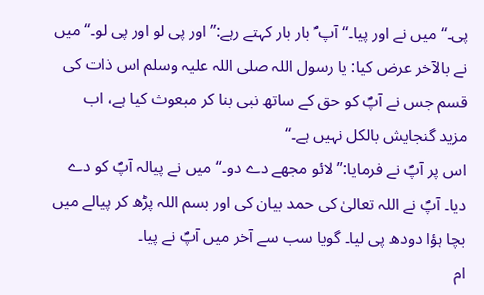پی۔‘‘ میں نے اور پیا۔‘‘ آپ ؐ بار بار کہتے رہے:’’اور پی لو اور پی لو۔‘‘ میں نے بالآخر عرض کیا: یا رسول اللہ صلی اللہ علیہ وسلم اس ذات کی قسم جس نے آپؐ کو حق کے ساتھ نبی بنا کر مبعوث کیا ہے، اب مزید گنجایش بالکل نہیں ہے۔‘‘
اس پر آپؐ نے فرمایا:’’لائو مجھے دے دو۔‘‘ میں نے پیالہ آپؐ کو دے دیا۔ آپؐ نے اللہ تعالیٰ کی حمد بیان کی اور بسم اللہ پڑھ کر پیالے میں بچا ہؤا دودھ پی لیا۔ گویا سب سے آخر میں آپؐ نے پیا۔
ام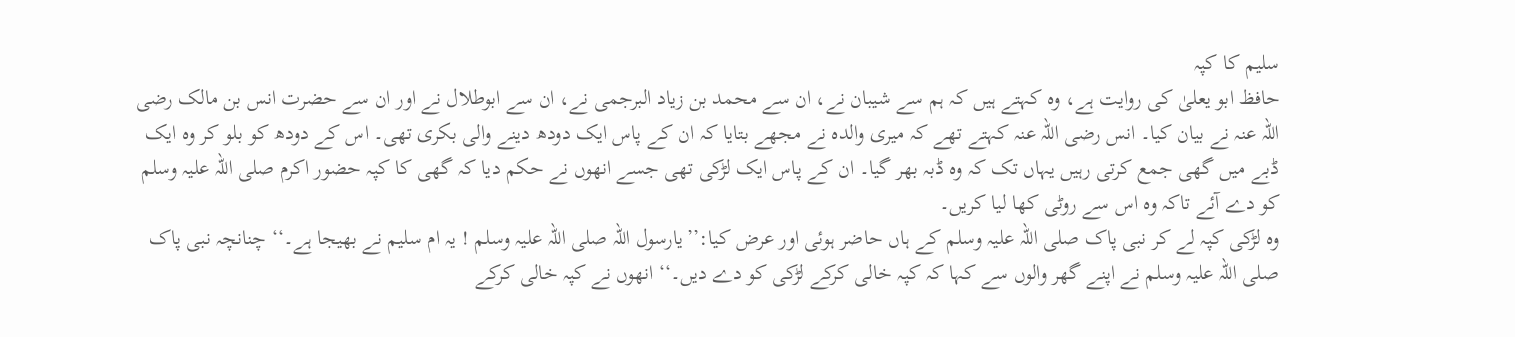سلیم کا کپہ
حافظ ابو یعلیٰ کی روایت ہے، وہ کہتے ہیں کہ ہم سے شیبان نے، ان سے محمد بن زیاد البرجمی نے، ان سے ابوطلال نے اور ان سے حضرت انس بن مالک رضی اللہ عنہ نے بیان کیا۔ انس رضی اللہ عنہ کہتے تھے کہ میری والدہ نے مجھے بتایا کہ ان کے پاس ایک دودھ دینے والی بکری تھی۔ اس کے دودھ کو بلو کر وہ ایک ڈبے میں گھی جمع کرتی رہیں یہاں تک کہ وہ ڈبہ بھر گیا۔ ان کے پاس ایک لڑکی تھی جسے انھوں نے حکم دیا کہ گھی کا کپہ حضور اکرم صلی اللہ علیہ وسلم کو دے آئے تاکہ وہ اس سے روٹی کھا لیا کریں۔
وہ لڑکی کپہ لے کر نبی پاک صلی اللہ علیہ وسلم کے ہاں حاضر ہوئی اور عرض کیا:’’یارسول اللہ صلی اللہ علیہ وسلم ! یہ ام سلیم نے بھیجا ہے۔‘‘ چنانچہ نبی پاک صلی اللہ علیہ وسلم نے اپنے گھر والوں سے کہا کہ کپہ خالی کرکے لڑکی کو دے دیں۔‘‘ انھوں نے کپہ خالی کرکے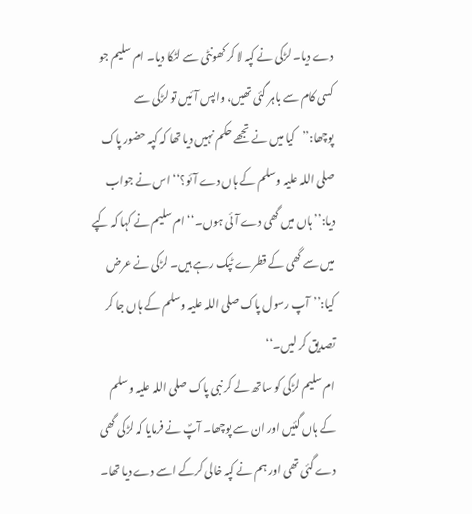دے دیا۔ لڑکی نے کپہ لا کر کھونٹی سے لٹکا دیا۔ ام سلیم جو کسی کام سے باہر گئی تھیں، واپس آئیں تو لڑکی سے پوچھا:’’کیا میں نے تجھے حکم نہیں دیا تھا کہ کپہ حضور پاک صلی اللہ علیہ وسلم کے ہاں دے آئو؟‘‘ اس نے جواب دیا:’’ہاں میں گھی دے آئی ہوں۔‘‘ ام سلیم نے کہا کہ کپے میں سے گھی کے قطرے ٹپک رہے ہیں۔ لڑکی نے عرض کیا:’’آپ رسول پاک صلی اللہ علیہ وسلم کے ہاں جا کر تصدیق کر لیں۔‘‘
ام سلیم لڑکی کو ساتھ لے کر نبی پاک صلی اللہ علیہ وسلم کے ہاں گئیں اور ان سے پوچھا۔ آپؐ نے فرمایا کہ لڑکی گھی دے گئی تھی اور ہم نے کپہ خالی کرکے اسے دے دیا تھا۔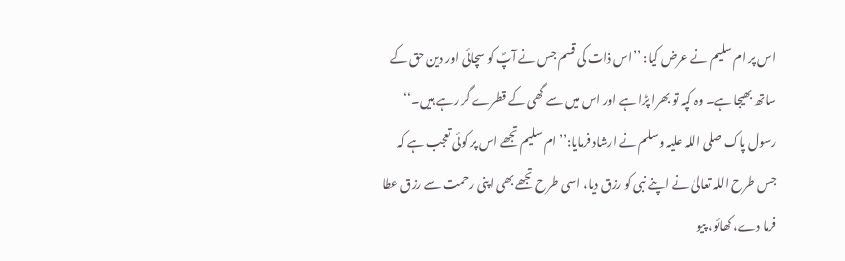اس پر ام سلیم نے عرض کیا: ’’اس ذات کی قسم جس نے آپؐ کو سچائی اور دین حق کے ساتھ بھیجا ہے۔ وہ کپہ تو بھرا پڑا ہے اور اس میں سے گھی کے قطرے گر رہے ہیں۔‘‘
رسول پاک صلی اللہ علیہ وسلم نے ارشاد فرمایا:’’ام سلیم تجھے اس پر کوئی تعجب ہے کہ جس طرح اللہ تعالیٰ نے اپنے نبی کو رزق دیا، اسی طرح تجھے بھی اپنی رحمت سے رزق عطا فرما دے، کھائو، پیو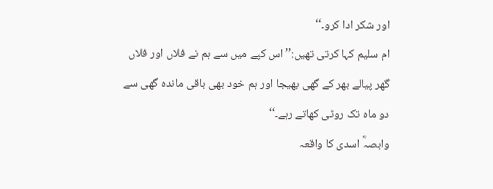اور شکر ادا کرو۔‘‘
ام سلیم کہا کرتی تھیں:’’اس کپے میں سے ہم نے فلاں اور فلاں گھر پیالے بھر کے گھی بھیجا اور ہم خود بھی باقی ماندہ گھی سے دو ماہ تک روٹی کھاتے رہے۔‘‘
وابصہؓ اسدی کا واقعہ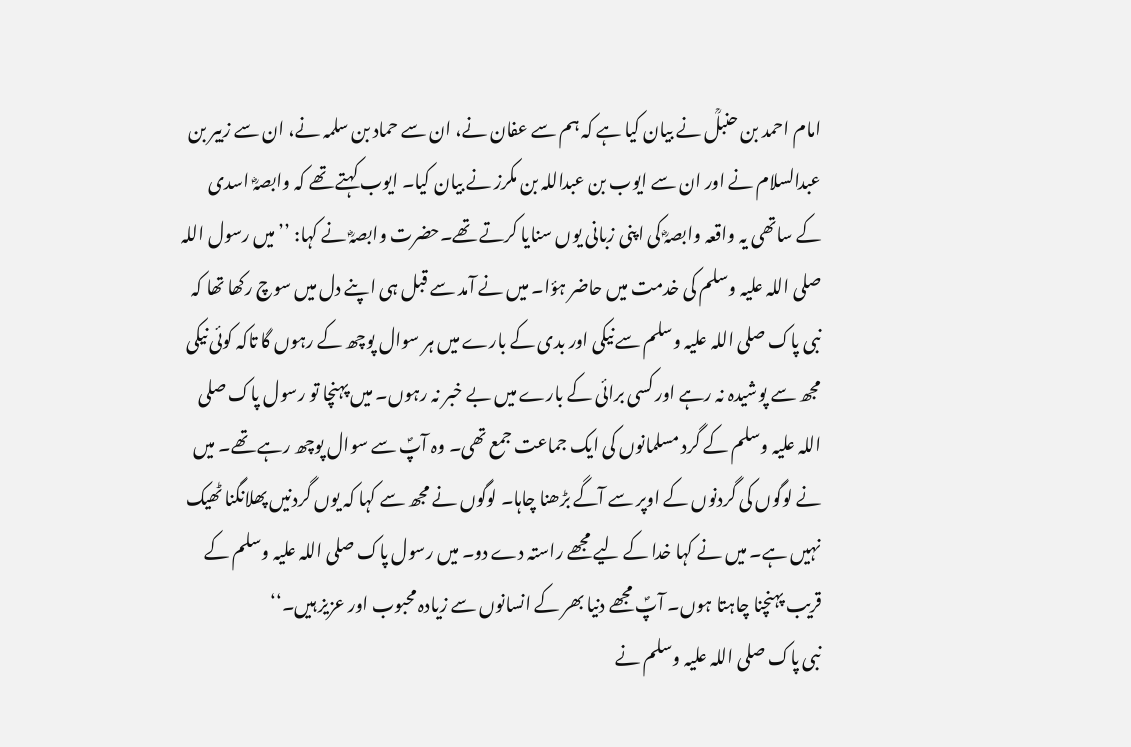امام احمد بن حنبلؒ نے بیان کیا ہے کہ ہم سے عفان نے، ان سے حماد بن سلمہ نے، ان سے زبیر بن عبدالسلام نے اور ان سے ایوب بن عبداللہ بن مکرز نے بیان کیا۔ ایوب کہتے تھے کہ وابصہؓ اسدی کے ساتھی یہ واقعہ وابصہؓ کی اپنی زبانی یوں سنایا کرتے تھے۔حضرت وابصہؓ نے کہا: ’’میں رسول اللہ صلی اللہ علیہ وسلم کی خدمت میں حاضر ہؤا۔ میں نے آمد سے قبل ہی اپنے دل میں سوچ رکھا تھا کہ نبی پاک صلی اللہ علیہ وسلم سے نیکی اور بدی کے بارے میں ہر سوال پوچھ کے رہوں گا تاکہ کوئی نیکی مجھ سے پوشیدہ نہ رہے اور کسی برائی کے بارے میں بے خبر نہ رہوں۔ میں پہنچا تو رسول پاک صلی اللہ علیہ وسلم کے گرد مسلمانوں کی ایک جماعت جمع تھی۔ وہ آپؐ سے سوال پوچھ رہے تھے۔ میں نے لوگوں کی گردنوں کے اوپر سے آگے بڑھنا چاہا۔ لوگوں نے مجھ سے کہا کہ یوں گردنیں پھلانگنا ٹھیک نہیں ہے۔ میں نے کہا خدا کے لیے مجھے راستہ دے دو۔ میں رسول پاک صلی اللہ علیہ وسلم کے قریب پہنچنا چاہتا ہوں۔ آپؐ مجھے دنیا بھر کے انسانوں سے زیادہ محبوب اور عزیز ہیں۔‘‘
نبی پاک صلی اللہ علیہ وسلم نے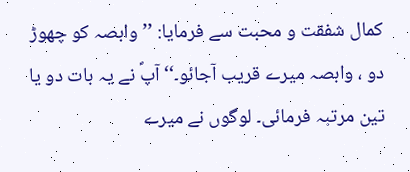کمال شفقت و محبت سے فرمایا: ’’وابصہ کو چھوڑ دو ، وابصہ میرے قریب آجائو۔‘‘ آپؐ نے یہ بات دو یا تین مرتبہ فرمائی۔ لوگوں نے میرے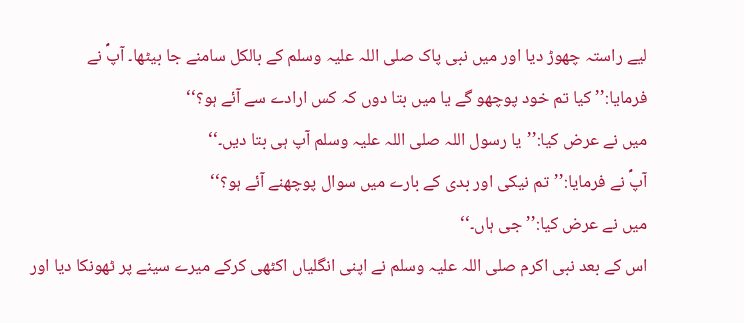لیے راستہ چھوڑ دیا اور میں نبی پاک صلی اللہ علیہ وسلم کے بالکل سامنے جا بیٹھا۔ آپؐ نے فرمایا:’’کیا تم خود پوچھو گے یا میں بتا دوں کہ کس ارادے سے آئے ہو؟‘‘
میں نے عرض کیا:’’یا رسول اللہ صلی اللہ علیہ وسلم آپ ہی بتا دیں۔‘‘
آپؐ نے فرمایا:’’تم نیکی اور بدی کے بارے میں سوال پوچھنے آئے ہو؟‘‘
میں نے عرض کیا:’’جی ہاں۔‘‘
اس کے بعد نبی اکرم صلی اللہ علیہ وسلم نے اپنی انگلیاں اکٹھی کرکے میرے سینے پر ٹھونکا دیا اور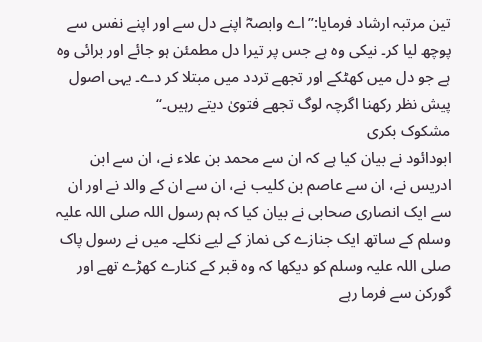تین مرتبہ ارشاد فرمایا:’’اے وابصہؓ اپنے دل سے اور اپنے نفس سے پوچھ لیا کر۔ نیکی وہ ہے جس پر تیرا دل مطمئن ہو جائے اور برائی وہ ہے جو دل میں کھٹکے اور تجھے تردد میں مبتلا کر دے۔ یہی اصول پیش نظر رکھنا اگرچہ لوگ تجھے فتویٰ دیتے رہیں۔‘‘
مشکوک بکری
ابودائود نے بیان کیا ہے کہ ان سے محمد بن علاء نے، ان سے ابن ادریس نے، ان سے عاصم بن کلیب نے، ان سے ان کے والد نے اور ان سے ایک انصاری صحابی نے بیان کیا کہ ہم رسول اللہ صلی اللہ علیہ وسلم کے ساتھ ایک جنازے کی نماز کے لیے نکلے۔ میں نے رسول پاک صلی اللہ علیہ وسلم کو دیکھا کہ وہ قبر کے کنارے کھڑے تھے اور گورکن سے فرما رہے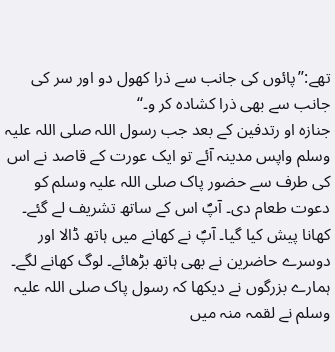تھے:’’پائوں کی جانب سے ذرا کھول دو اور سر کی جانب سے بھی ذرا کشادہ کر و۔‘‘
جنازہ او رتدفین کے بعد جب رسول اللہ صلی اللہ علیہ وسلم واپس مدینہ آئے تو ایک عورت کے قاصد نے اس کی طرف سے حضور پاک صلی اللہ علیہ وسلم کو دعوت طعام دی۔ آپؐ اس کے ساتھ تشریف لے گئے۔ کھانا پیش کیا گیا۔ آپؐ نے کھانے میں ہاتھ ڈالا اور دوسرے حاضرین نے بھی ہاتھ بڑھائے۔ لوگ کھانے لگے۔ ہمارے بزرگوں نے دیکھا کہ رسول پاک صلی اللہ علیہ وسلم نے لقمہ منہ میں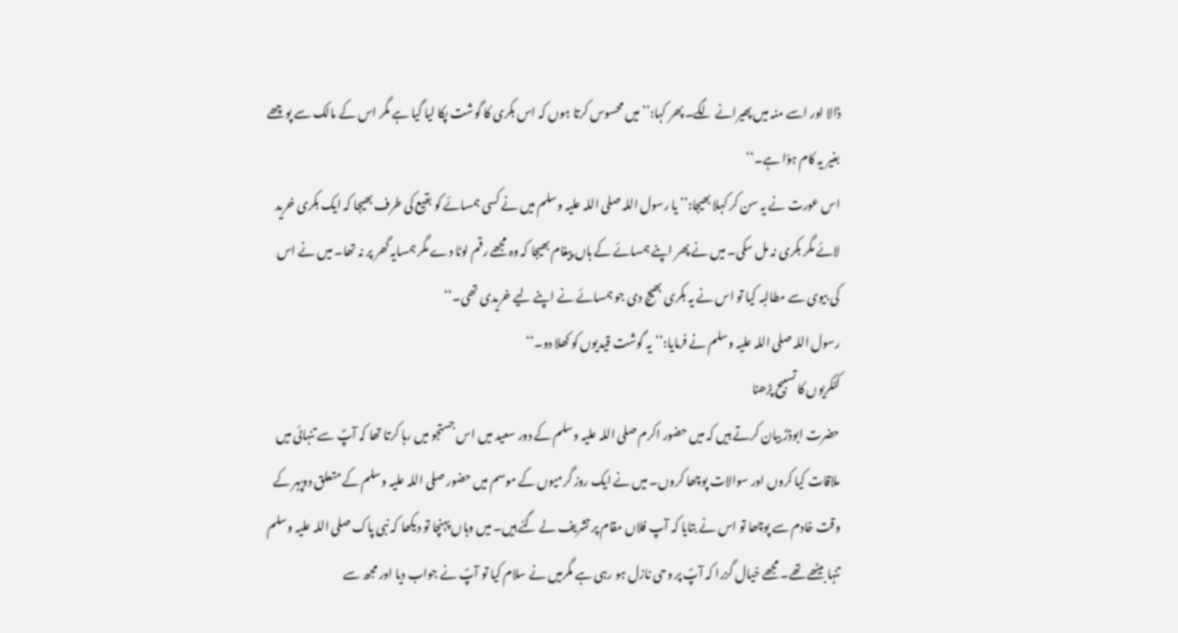ڈالا اور اسے منہ میں پھیرانے لگے۔ پھر کہا:’’میں محسوس کرتا ہوں کہ اس بکری کا گوشت پکا لیا گیا ہے مگر اس کے مالک سے پوچھے بغیر یہ کام ہؤا ہے۔‘‘
اس عورت نے یہ سن کر کہلا بھیجا:’’یا رسول اللہ صلی اللہ علیہ وسلم میں نے کسی ہمسائے کو بقیع کی طرف بھیجا کہ ایک بکری خرید لائے مگر بکری نہ مل سکی۔ میں نے پھر اپنے ہمسائے کے ہاں پیغام بھیجا کہ وہ مجھے رقم لوٹا دے مگر ہمسایہ گھر پر نہ تھا۔ میں نے اس کی بیوی سے مطالبہ کیا تو اس نے یہ بکری بھیج دی جو ہمسائے نے اپنے لیے خریدی تھی۔‘‘
رسول اللہ صلی اللہ علیہ وسلم نے فرمایا:’’یہ گوشت قیدیوں کو کھلا دو۔‘‘
کنکریوں کا تسبیح پڑھنا
حضرت ابوذرؓ بیان کرتے ہیں کہ میں حضور اکرم صلی اللہ علیہ وسلم کے دور سعید میں اس جستجو میں رہا کرتا تھا کہ آپؐ سے تنہائی میں ملاقات کیا کروں اور سوالات پوچھا کروں۔ میں نے ایک روز گرمیوں کے موسم میں حضور صلی اللہ علیہ وسلم کے متعلق دوپہر کے وقت خادم سے پوچھا تو اس نے بتایا کہ آپ فلاں مقام پر تشریف لے گئے ہیں۔ میں وہاں پہنچا تو دیکھا کہ نبی پاک صلی اللہ علیہ وسلم تنہا بیٹھے تھے۔ مجھے خیال گزرا کہ آپؐ پر وحی نازل ہو رہی ہے مگرمیں نے سلام کیا تو آپؐ نے جواب دیا اور مجھ سے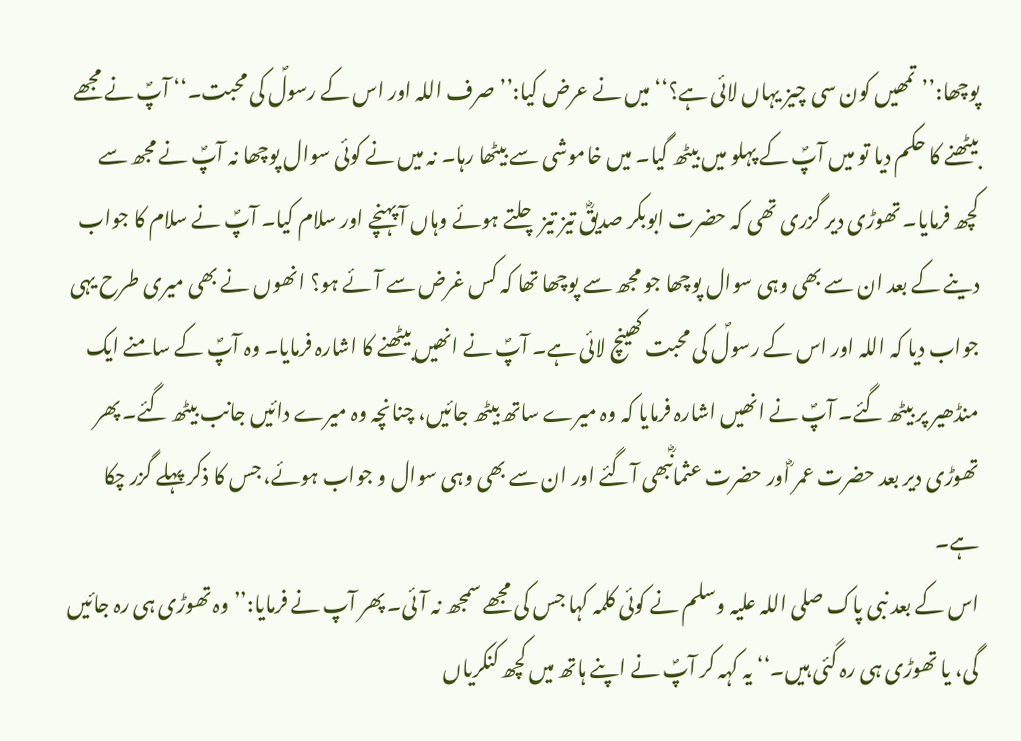پوچھا:’’تمھیں کون سی چیز یہاں لائی ہے؟‘‘ میں نے عرض کیا:’’صرف اللہ اور اس کے رسولؐ کی محبت۔‘‘ آپؐ نے مجھے بیٹھنے کا حکم دیا تو میں آپؐ کے پہلو میں بیٹھ گیا۔ میں خاموشی سے بیٹھا رہا۔ نہ میں نے کوئی سوال پوچھا نہ آپؐ نے مجھ سے کچھ فرمایا۔ تھوڑی دیر گزری تھی کہ حضرت ابوبکر صدیقؓ تیز تیز چلتے ہوئے وہاں آ پہنچے اور سلام کیا۔ آپؐ نے سلام کا جواب دینے کے بعد ان سے بھی وہی سوال پوچھا جو مجھ سے پوچھا تھا کہ کس غرض سے آئے ہو؟ انھوں نے بھی میری طرح یہی جواب دیا کہ اللہ اور اس کے رسولؐ کی محبت کھینچ لائی ہے۔ آپؐ نے انھیں بیٹھنے کا اشارہ فرمایا۔ وہ آپؐ کے سامنے ایک منڈھیر پر بیٹھ گئے۔ آپؐ نے انھیں اشارہ فرمایا کہ وہ میرے ساتھ بیٹھ جائیں، چنانچہ وہ میرے دائیں جانب بیٹھ گئے۔ پھر تھوڑی دیر بعد حضرت عمر ؓاور حضرت عثمانؓبھی آگئے اور ان سے بھی وہی سوال و جواب ہوئے، جس کا ذکر پہلے گزر چکا ہے۔
اس کے بعد نبی پاک صلی اللہ علیہ وسلم نے کوئی کلمہ کہا جس کی مجھے سمجھ نہ آئی۔ پھر آپ نے فرمایا:’’وہ تھوڑی ہی رہ جائیں گی، یا تھوڑی ہی رہ گئی ہیں۔‘‘ یہ کہہ کر آپؐ نے اپنے ہاتھ میں کچھ کنکریاں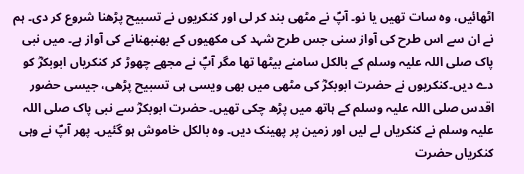اٹھائیں، وہ سات تھیں یا نو۔ آپؐ نے مٹھی بند کر لی اور کنکریوں نے تسبیح پڑھنا شروع کر دی۔ ہم نے ان سے اس طرح کی آواز سنی جس طرح شہد کی مکھیوں کے بھنبھنانے کی آواز ہے۔ میں نبی پاک صلی اللہ علیہ وسلم کے بالکل سامنے بیٹھا تھا مگر آپؐ نے مجھے چھوڑ کر کنکریاں ابوبکرؓ کو دے دیں۔کنکریوں نے حضرت ابوبکرؓ کی مٹھی میں بھی ویسی ہی تسبیح پڑھی، جیسی حضور اقدس صلی اللہ علیہ وسلم کے ہاتھ میں پڑھ چکی تھیں۔ حضرت ابوبکرؓ سے نبی پاک صلی اللہ علیہ وسلم نے کنکریاں لے لیں اور زمین پر پھینک دیں۔ وہ بالکل خاموش ہو گئیں۔ پھر آپؐ نے وہی کنکریاں حضرت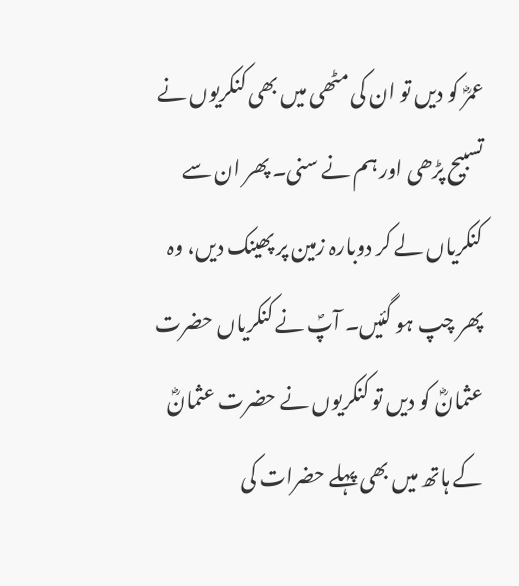عمرؓ کو دیں تو ان کی مٹھی میں بھی کنکریوں نے تسبیح پڑھی اور ہم نے سنی۔ پھر ان سے کنکریاں لے کر دوبارہ زمین پر پھینک دیں، وہ پھر چپ ہو گئیں۔ آپؐ نے کنکریاں حضرت عثمانؓ کو دیں تو کنکریوں نے حضرت عثمانؓ کے ہاتھ میں بھی پہلے حضرات کی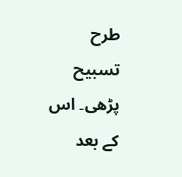طرح تسبیح پڑھی۔ اس کے بعد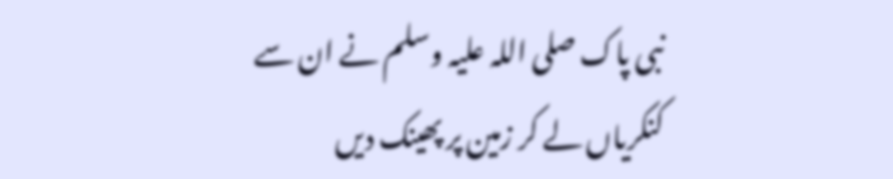نبی پاک صلی اللہ علیہ وسلم نے ان سے کنکریاں لے کر زمین پر پھینک دیں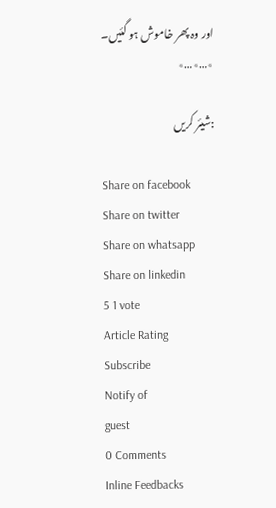اور وہ پھر خاموش ہو گئیں۔
٭…٭…٭

:شیئر کریں

Share on facebook
Share on twitter
Share on whatsapp
Share on linkedin
5 1 vote
Article Rating
Subscribe
Notify of
guest
0 Comments
Inline Feedbacks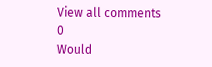View all comments
0
Would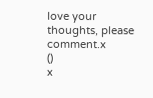love your thoughts, please comment.x
()
x